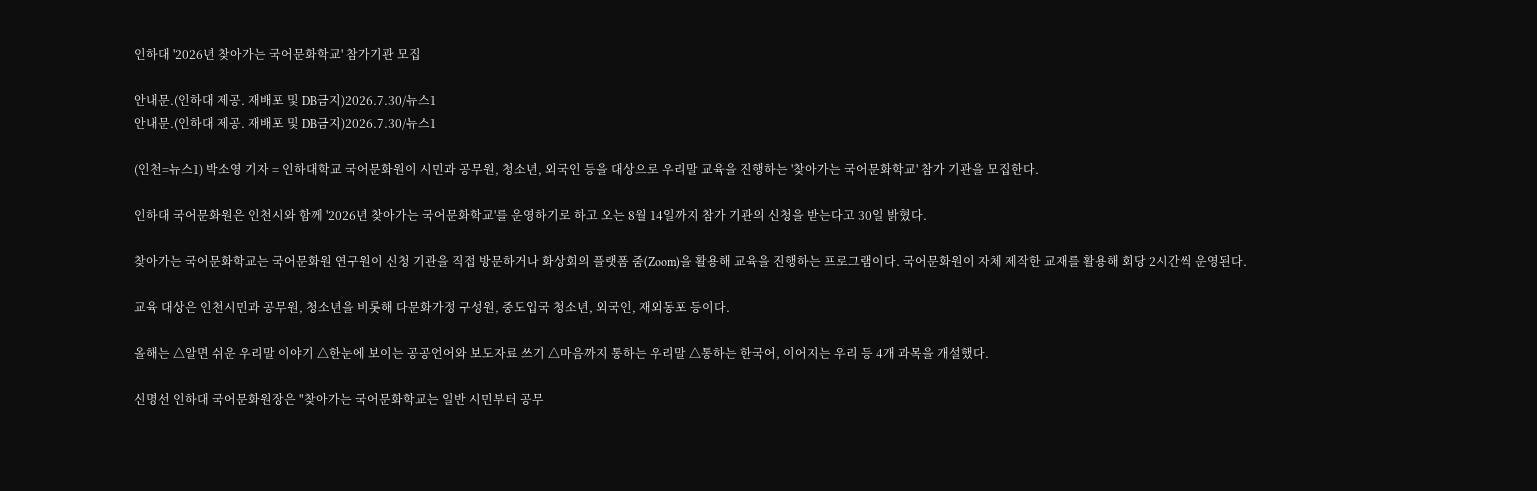인하대 '2026년 찾아가는 국어문화학교' 참가기관 모집

안내문.(인하대 제공. 재배포 및 DB금지)2026.7.30/뉴스1
안내문.(인하대 제공. 재배포 및 DB금지)2026.7.30/뉴스1

(인천=뉴스1) 박소영 기자 = 인하대학교 국어문화원이 시민과 공무원, 청소년, 외국인 등을 대상으로 우리말 교육을 진행하는 '찾아가는 국어문화학교' 참가 기관을 모집한다.

인하대 국어문화원은 인천시와 함께 '2026년 찾아가는 국어문화학교'를 운영하기로 하고 오는 8월 14일까지 참가 기관의 신청을 받는다고 30일 밝혔다.

찾아가는 국어문화학교는 국어문화원 연구원이 신청 기관을 직접 방문하거나 화상회의 플랫폼 줌(Zoom)을 활용해 교육을 진행하는 프로그램이다. 국어문화원이 자체 제작한 교재를 활용해 회당 2시간씩 운영된다.

교육 대상은 인천시민과 공무원, 청소년을 비롯해 다문화가정 구성원, 중도입국 청소년, 외국인, 재외동포 등이다.

올해는 △알면 쉬운 우리말 이야기 △한눈에 보이는 공공언어와 보도자료 쓰기 △마음까지 통하는 우리말 △통하는 한국어, 이어지는 우리 등 4개 과목을 개설했다.

신명선 인하대 국어문화원장은 "찾아가는 국어문화학교는 일반 시민부터 공무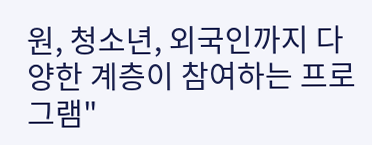원, 청소년, 외국인까지 다양한 계층이 참여하는 프로그램"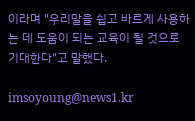이라며 "우리말을 쉽고 바르게 사용하는 데 도움이 되는 교육이 될 것으로 기대한다"고 말했다.

imsoyoung@news1.kr